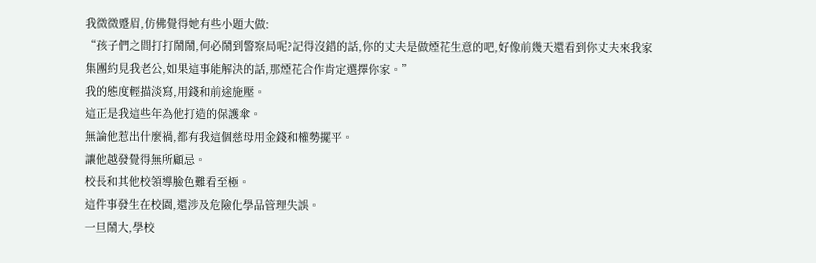我微微蹙眉,仿佛覺得她有些小題大做:
“孩子們之間打打鬧鬧,何必鬧到警察局呢?記得沒錯的話,你的丈夫是做煙花生意的吧,好像前幾天還看到你丈夫來我家集團約見我老公,如果這事能解決的話,那煙花合作肯定選擇你家。”
我的態度輕描淡寫,用錢和前途施壓。
這正是我這些年為他打造的保護傘。
無論他惹出什麼禍,都有我這個慈母用金錢和權勢擺平。
讓他越發覺得無所顧忌。
校長和其他校領導臉色難看至極。
這件事發生在校園,還涉及危險化學品管理失誤。
一旦鬧大,學校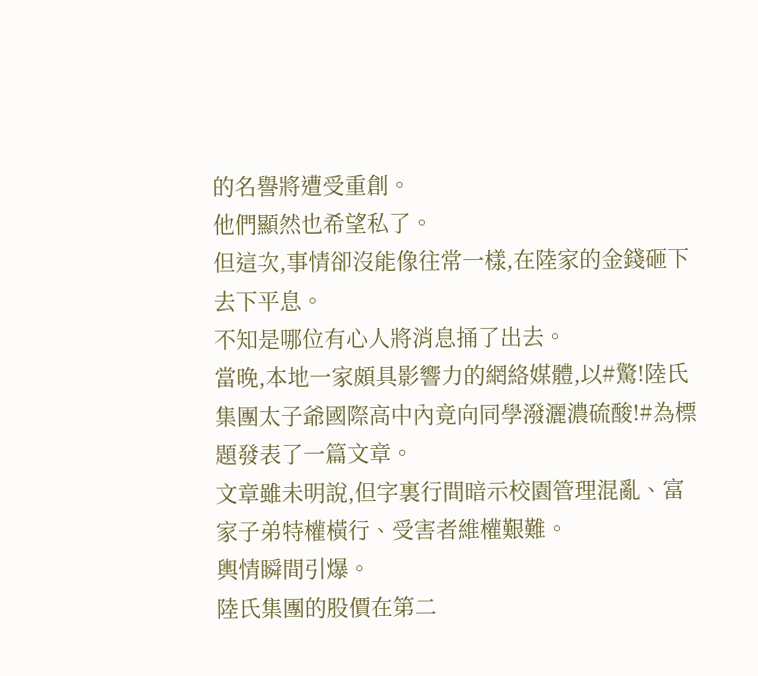的名譽將遭受重創。
他們顯然也希望私了。
但這次,事情卻沒能像往常一樣,在陸家的金錢砸下去下平息。
不知是哪位有心人將消息捅了出去。
當晚,本地一家頗具影響力的網絡媒體,以#驚!陸氏集團太子爺國際高中內竟向同學潑灑濃硫酸!#為標題發表了一篇文章。
文章雖未明說,但字裏行間暗示校園管理混亂、富家子弟特權橫行、受害者維權艱難。
輿情瞬間引爆。
陸氏集團的股價在第二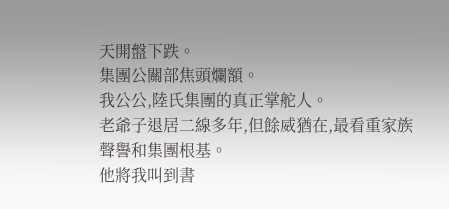天開盤下跌。
集團公關部焦頭爛額。
我公公,陸氏集團的真正掌舵人。
老爺子退居二線多年,但餘威猶在,最看重家族聲譽和集團根基。
他將我叫到書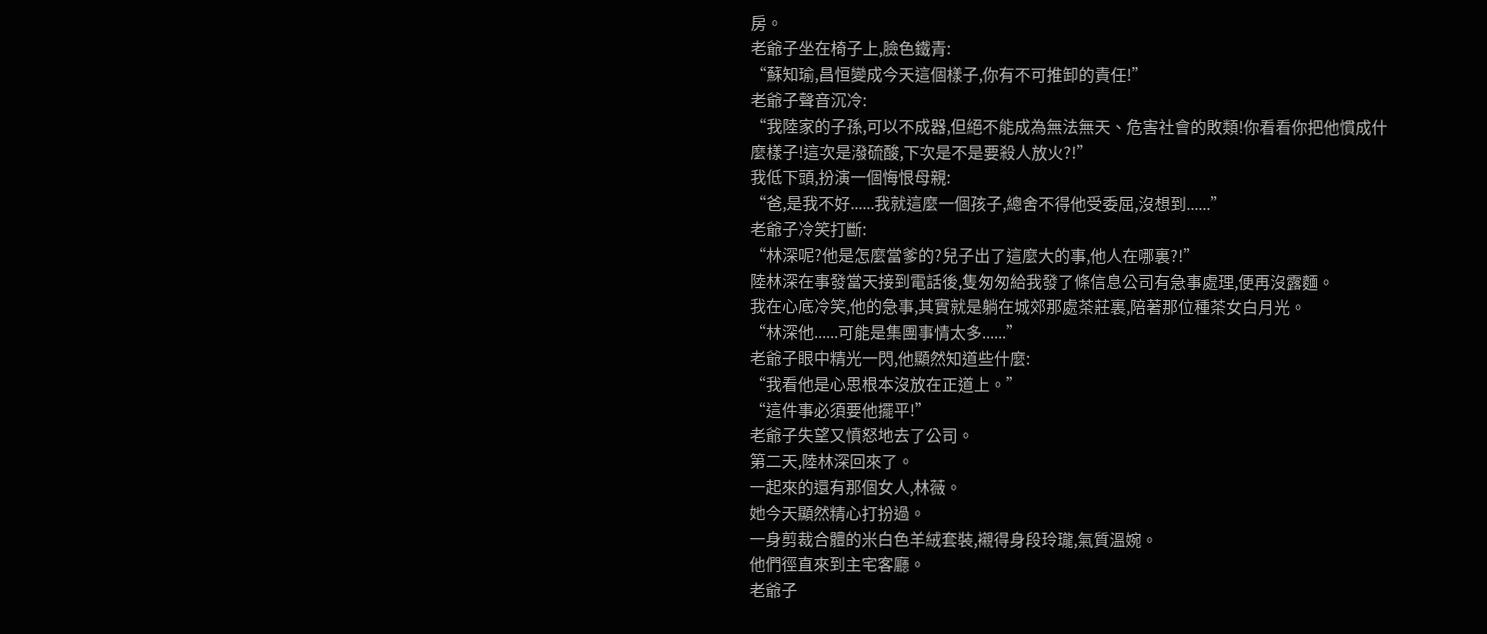房。
老爺子坐在椅子上,臉色鐵青:
“蘇知瑜,昌恒變成今天這個樣子,你有不可推卸的責任!”
老爺子聲音沉冷:
“我陸家的子孫,可以不成器,但絕不能成為無法無天、危害社會的敗類!你看看你把他慣成什麼樣子!這次是潑硫酸,下次是不是要殺人放火?!”
我低下頭,扮演一個悔恨母親:
“爸,是我不好......我就這麼一個孩子,總舍不得他受委屈,沒想到......”
老爺子冷笑打斷:
“林深呢?他是怎麼當爹的?兒子出了這麼大的事,他人在哪裏?!”
陸林深在事發當天接到電話後,隻匆匆給我發了條信息公司有急事處理,便再沒露麵。
我在心底冷笑,他的急事,其實就是躺在城郊那處茶莊裏,陪著那位種茶女白月光。
“林深他......可能是集團事情太多......”
老爺子眼中精光一閃,他顯然知道些什麼:
“我看他是心思根本沒放在正道上。”
“這件事必須要他擺平!”
老爺子失望又憤怒地去了公司。
第二天,陸林深回來了。
一起來的還有那個女人,林薇。
她今天顯然精心打扮過。
一身剪裁合體的米白色羊絨套裝,襯得身段玲瓏,氣質溫婉。
他們徑直來到主宅客廳。
老爺子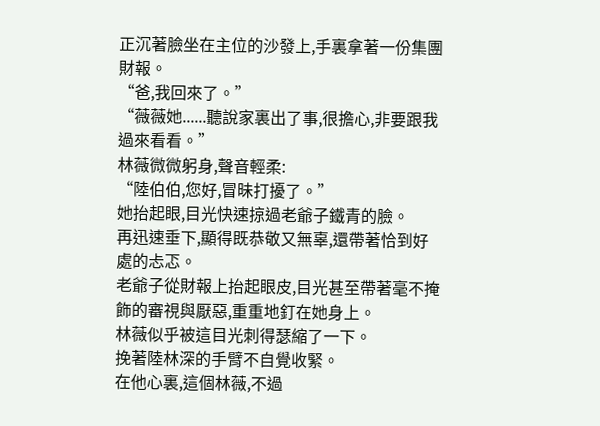正沉著臉坐在主位的沙發上,手裏拿著一份集團財報。
“爸,我回來了。”
“薇薇她......聽說家裏出了事,很擔心,非要跟我過來看看。”
林薇微微躬身,聲音輕柔:
“陸伯伯,您好,冒昧打擾了。”
她抬起眼,目光快速掠過老爺子鐵青的臉。
再迅速垂下,顯得既恭敬又無辜,還帶著恰到好處的忐忑。
老爺子從財報上抬起眼皮,目光甚至帶著毫不掩飾的審視與厭惡,重重地釘在她身上。
林薇似乎被這目光刺得瑟縮了一下。
挽著陸林深的手臂不自覺收緊。
在他心裏,這個林薇,不過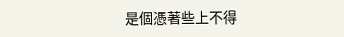是個憑著些上不得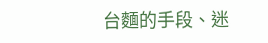台麵的手段、迷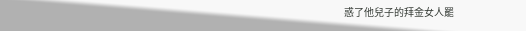惑了他兒子的拜金女人罷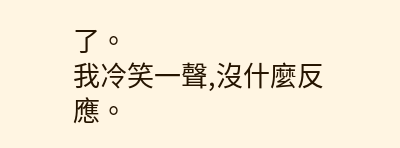了。
我冷笑一聲,沒什麼反應。